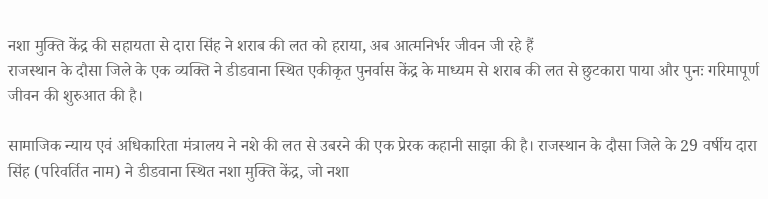नशा मुक्ति केंद्र की सहायता से दारा सिंह ने शराब की लत को हराया, अब आत्मनिर्भर जीवन जी रहे हैं
राजस्थान के दौसा जिले के एक व्यक्ति ने डीडवाना स्थित एकीकृत पुनर्वास केंद्र के माध्यम से शराब की लत से छुटकारा पाया और पुनः गरिमापूर्ण जीवन की शुरुआत की है।

सामाजिक न्याय एवं अधिकारिता मंत्रालय ने नशे की लत से उबरने की एक प्रेरक कहानी साझा की है। राजस्थान के दौसा जिले के 29 वर्षीय दारा सिंह (परिवर्तित नाम) ने डीडवाना स्थित नशा मुक्ति केंद्र, जो नशा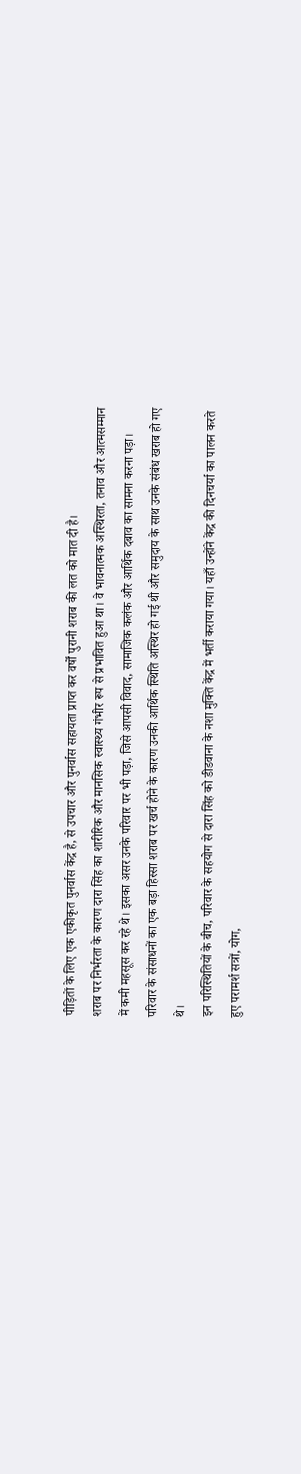पीड़ितों के लिए एक एकीकृत पुनर्वास केंद्र है, से उपचार और पुनर्वास सहायता प्राप्त कर वर्षों पुरानी शराब की लत को मात दी है।
शराब पर निर्भरता के कारण दारा सिंह का शारीरिक और मानसिक स्वास्थ्य गंभीर रूप से प्रभावित हुआ था। वे भावनात्मक अस्थिरता, तनाव और आत्मसम्मान में कमी महसूस कर रहे थे। इसका असर उनके परिवार पर भी पड़ा, जिसे आपसी विवाद, सामाजिक कलंक और आर्थिक दबाव का सामना करना पड़ा। परिवार के संसाधनों का एक बड़ा हिस्सा शराब पर खर्च होने के कारण उनकी आर्थिक स्थिति अस्थिर हो गई थी और समुदाय के साथ उनके संबंध खराब हो गए थे।
इन परिस्थितियों के बीच, परिवार के सहयोग से दारा सिंह को डीडवाना के नशा मुक्ति केंद्र में भर्ती कराया गया। यहाँ उन्होंने केंद्र की दिनचर्या का पालन करते हुए परामर्श सत्रों, योग,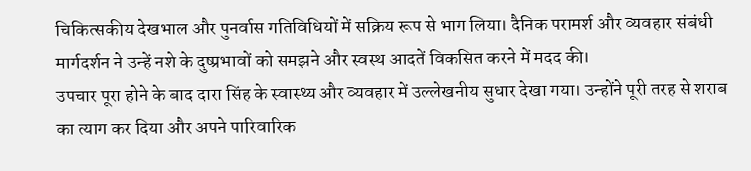चिकित्सकीय देखभाल और पुनर्वास गतिविधियों में सक्रिय रूप से भाग लिया। दैनिक परामर्श और व्यवहार संबंधी मार्गदर्शन ने उन्हें नशे के दुष्प्रभावों को समझने और स्वस्थ आदतें विकसित करने में मदद की।
उपचार पूरा होने के बाद दारा सिंह के स्वास्थ्य और व्यवहार में उल्लेखनीय सुधार देखा गया। उन्होंने पूरी तरह से शराब का त्याग कर दिया और अपने पारिवारिक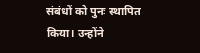संबंधों को पुनः स्थापित किया। उन्होंने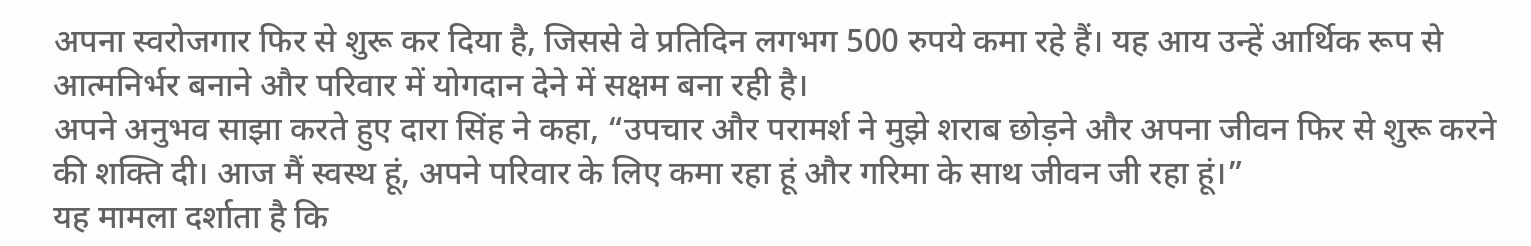अपना स्वरोजगार फिर से शुरू कर दिया है, जिससे वे प्रतिदिन लगभग 500 रुपये कमा रहे हैं। यह आय उन्हें आर्थिक रूप से आत्मनिर्भर बनाने और परिवार में योगदान देने में सक्षम बना रही है।
अपने अनुभव साझा करते हुए दारा सिंह ने कहा, “उपचार और परामर्श ने मुझे शराब छोड़ने और अपना जीवन फिर से शुरू करने की शक्ति दी। आज मैं स्वस्थ हूं, अपने परिवार के लिए कमा रहा हूं और गरिमा के साथ जीवन जी रहा हूं।”
यह मामला दर्शाता है कि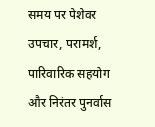समय पर पेशेवर उपचार, परामर्श, पारिवारिक सहयोग और निरंतर पुनर्वास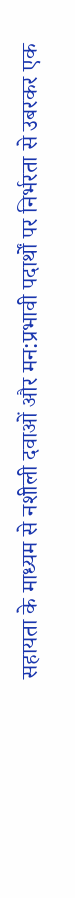सहायता के माध्यम से नशीली दवाओं और मन:प्रभावी पदार्थों पर निर्भरता से उबरकर एक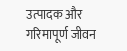उत्पादक और गरिमापूर्ण जीवन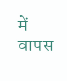में वापस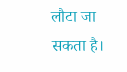लौटा जा सकता है।